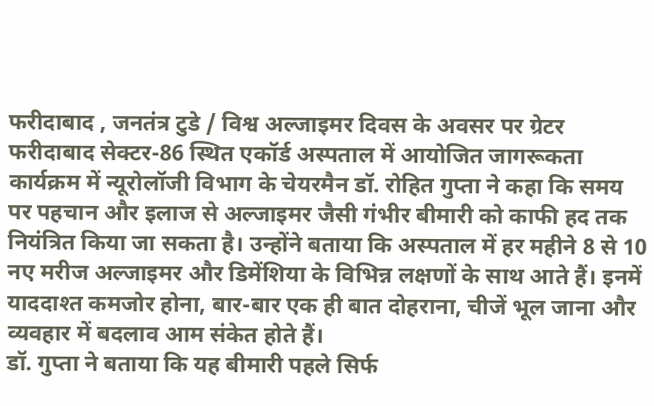फरीदाबाद , जनतंत्र टुडे / विश्व अल्जाइमर दिवस के अवसर पर ग्रेटर फरीदाबाद सेक्टर-86 स्थित एकॉर्ड अस्पताल में आयोजित जागरूकता कार्यक्रम में न्यूरोलॉजी विभाग के चेयरमैन डॉ. रोहित गुप्ता ने कहा कि समय पर पहचान और इलाज से अल्जाइमर जैसी गंभीर बीमारी को काफी हद तक नियंत्रित किया जा सकता है। उन्होंने बताया कि अस्पताल में हर महीने 8 से 10 नए मरीज अल्जाइमर और डिमेंशिया के विभिन्न लक्षणों के साथ आते हैं। इनमें याददाश्त कमजोर होना, बार-बार एक ही बात दोहराना, चीजें भूल जाना और व्यवहार में बदलाव आम संकेत होते हैं।
डॉ. गुप्ता ने बताया कि यह बीमारी पहले सिर्फ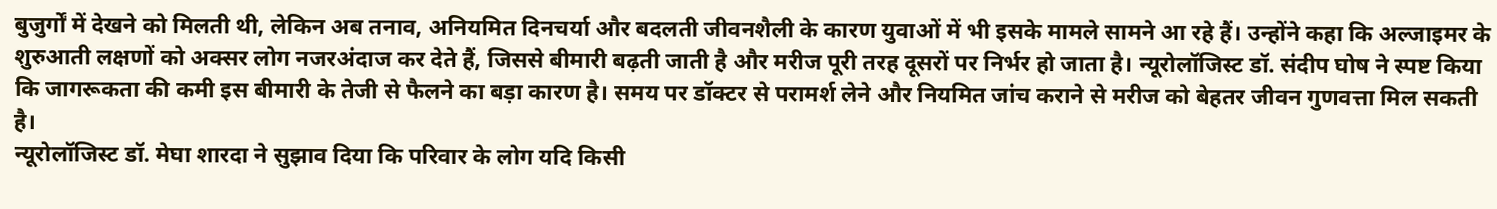बुजुर्गों में देखने को मिलती थी, लेकिन अब तनाव, अनियमित दिनचर्या और बदलती जीवनशैली के कारण युवाओं में भी इसके मामले सामने आ रहे हैं। उन्होंने कहा कि अल्जाइमर के शुरुआती लक्षणों को अक्सर लोग नजरअंदाज कर देते हैं, जिससे बीमारी बढ़ती जाती है और मरीज पूरी तरह दूसरों पर निर्भर हो जाता है। न्यूरोलॉजिस्ट डॉ. संदीप घोष ने स्पष्ट किया कि जागरूकता की कमी इस बीमारी के तेजी से फैलने का बड़ा कारण है। समय पर डॉक्टर से परामर्श लेने और नियमित जांच कराने से मरीज को बेहतर जीवन गुणवत्ता मिल सकती है।
न्यूरोलॉजिस्ट डॉ. मेघा शारदा ने सुझाव दिया कि परिवार के लोग यदि किसी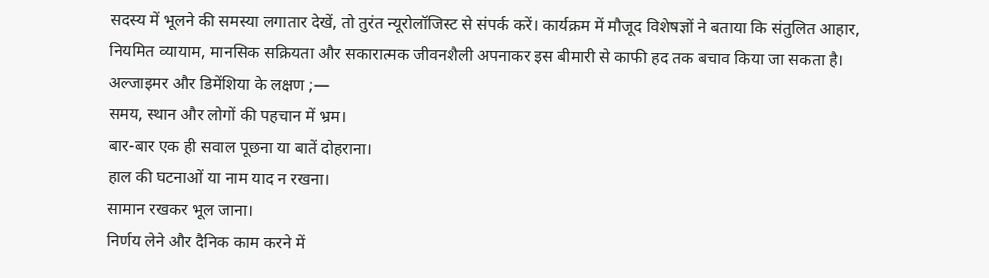सदस्य में भूलने की समस्या लगातार देखें, तो तुरंत न्यूरोलॉजिस्ट से संपर्क करें। कार्यक्रम में मौजूद विशेषज्ञों ने बताया कि संतुलित आहार, नियमित व्यायाम, मानसिक सक्रियता और सकारात्मक जीवनशैली अपनाकर इस बीमारी से काफी हद तक बचाव किया जा सकता है।
अल्जाइमर और डिमेंशिया के लक्षण ;—
समय, स्थान और लोगों की पहचान में भ्रम।
बार-बार एक ही सवाल पूछना या बातें दोहराना।
हाल की घटनाओं या नाम याद न रखना।
सामान रखकर भूल जाना।
निर्णय लेने और दैनिक काम करने में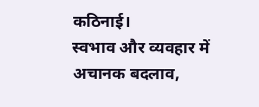कठिनाई।
स्वभाव और व्यवहार में अचानक बदलाव,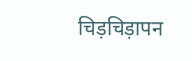चिड़चिड़ापन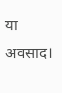या अवसाद।